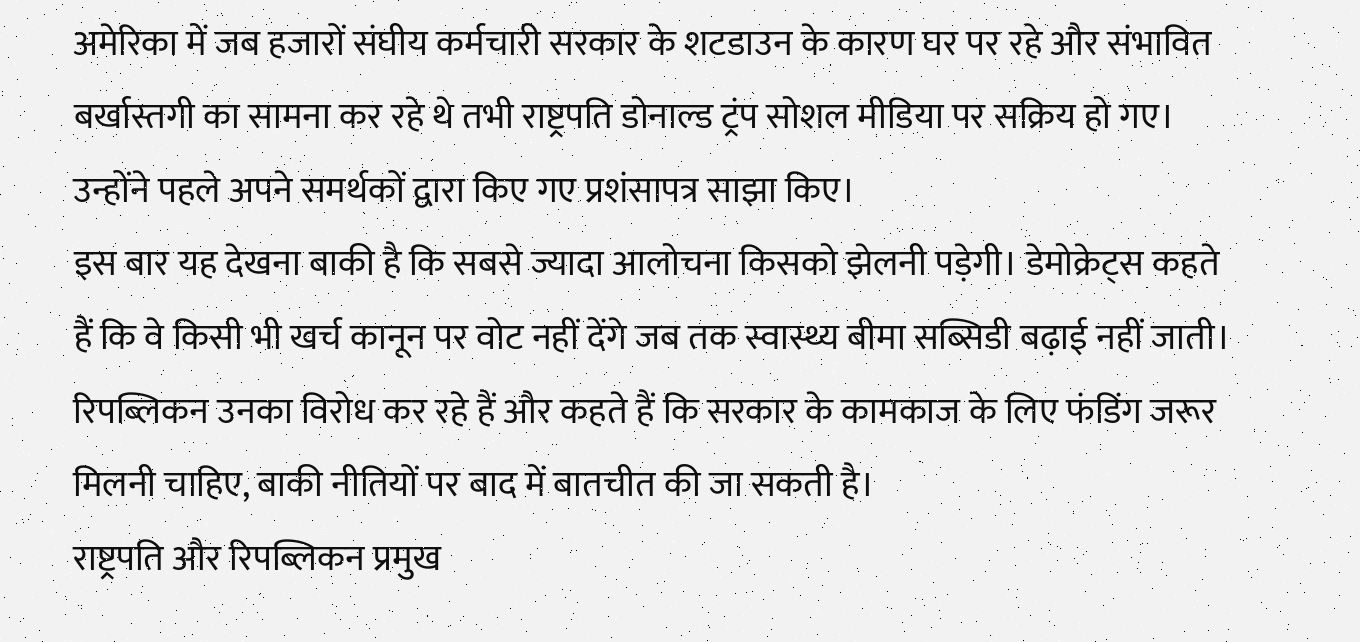अमेरिका में जब हजारों संघीय कर्मचारी सरकार के शटडाउन के कारण घर पर रहे और संभावित बर्खास्तगी का सामना कर रहे थे तभी राष्ट्रपति डोनाल्ड ट्रंप सोशल मीडिया पर सक्रिय हो गए। उन्होंने पहले अपने समर्थकों द्वारा किए गए प्रशंसापत्र साझा किए।
इस बार यह देखना बाकी है कि सबसे ज्यादा आलोचना किसको झेलनी पड़ेगी। डेमोक्रेट्स कहते हैं कि वे किसी भी खर्च कानून पर वोट नहीं देंगे जब तक स्वास्थ्य बीमा सब्सिडी बढ़ाई नहीं जाती। रिपब्लिकन उनका विरोध कर रहे हैं और कहते हैं कि सरकार के कामकाज के लिए फंडिंग जरूर मिलनी चाहिए, बाकी नीतियों पर बाद में बातचीत की जा सकती है।
राष्ट्रपति और रिपब्लिकन प्रमुख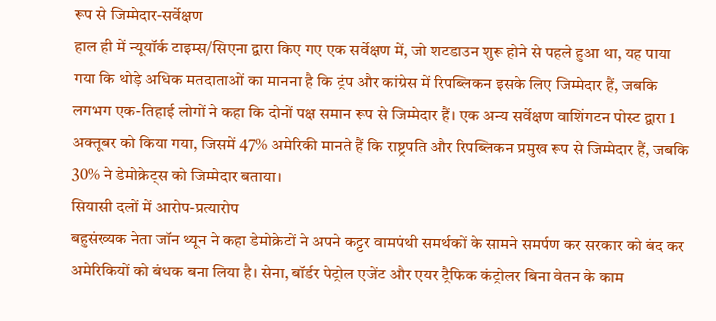रूप से जिम्मेदार-सर्वेक्षण
हाल ही में न्यूयॉर्क टाइम्स/सिएना द्वारा किए गए एक सर्वेक्षण में, जो शटडाउन शुरू होने से पहले हुआ था, यह पाया गया कि थोड़े अधिक मतदाताओं का मानना है कि ट्रंप और कांग्रेस में रिपब्लिकन इसके लिए जिम्मेदार हैं, जबकि लगभग एक-तिहाई लोगों ने कहा कि दोनों पक्ष समान रूप से जिम्मेदार हैं। एक अन्य सर्वेक्षण वाशिंगटन पोस्ट द्वारा 1 अक्तूबर को किया गया, जिसमें 47% अमेरिकी मानते हैं कि राष्ट्रपति और रिपब्लिकन प्रमुख रूप से जिम्मेदार हैं, जबकि 30% ने डेमोक्रेट्स को जिम्मेदार बताया।
सियासी दलों में आरोप-प्रत्यारोप
बहुसंख्यक नेता जॉन थ्यून ने कहा डेमोक्रेटों ने अपने कट्टर वामपंथी समर्थकों के सामने समर्पण कर सरकार को बंद कर अमेरिकियों को बंधक बना लिया है। सेना, बॉर्डर पेट्रोल एजेंट और एयर ट्रैफिक कंट्रोलर बिना वेतन के काम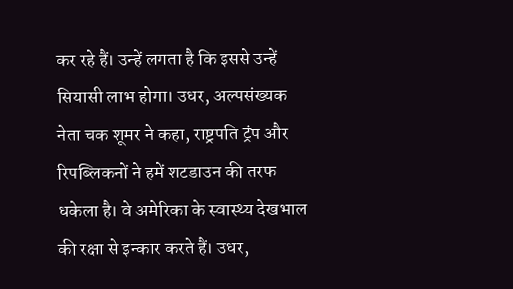कर रहे हैं। उन्हें लगता है कि इससे उन्हें सियासी लाभ होगा। उधर, अल्पसंख्यक नेता चक शूमर ने कहा, राष्ट्रपति ट्रंप और रिपब्लिकनों ने हमें शटडाउन की तरफ धकेला है। वे अमेरिका के स्वास्थ्य देखभाल की रक्षा से इन्कार करते हैं। उधर,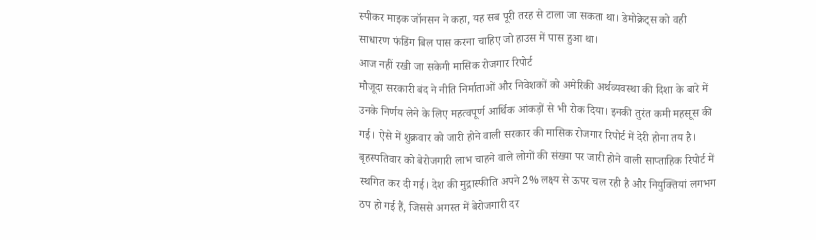स्पीकर माइक जॉनसन ने कहा, यह सब पूरी तरह से टाला जा सकता था। डेमोक्रेट्स को वही साधारण फंडिंग बिल पास करना चाहिए जो हाउस में पास हुआ था।
आज नहीं रखी जा सकेगी मासिक रोजगार रिपोर्ट
मौजूदा सरकारी बंद ने नीति निर्माताओं और निवेशकों को अमेरिकी अर्थव्यवस्था की दिशा के बारे में उनके निर्णय लेने के लिए महत्वपूर्ण आर्थिक आंकड़ों से भी रोक दिया। इनकी तुरंत कमी महसूस की गई। ऐसे में शुक्रवार को जारी होने वाली सरकार की मासिक रोजगार रिपोर्ट में देरी होना तय है। बृहस्पतिवार को बेरोजगारी लाभ चाहने वाले लोगों की संख्या पर जारी होने वाली साप्ताहिक रिपोर्ट में स्थगित कर दी गई। देश की मुद्रास्फीति अपने 2% लक्ष्य से ऊपर चल रही है और नियुक्तियां लगभग ठप हो गई हैं, जिससे अगस्त में बेरोजगारी दर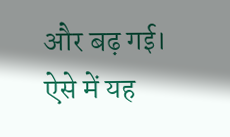और बढ़ गई। ऐसे में यह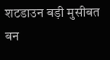शटडाउन बड़ी मुसीबत बन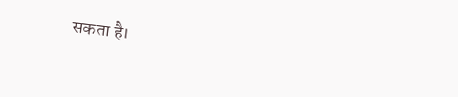सकता है।